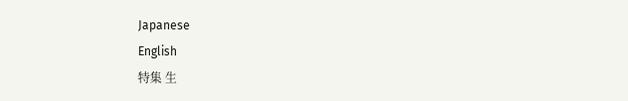Japanese
English
特集 生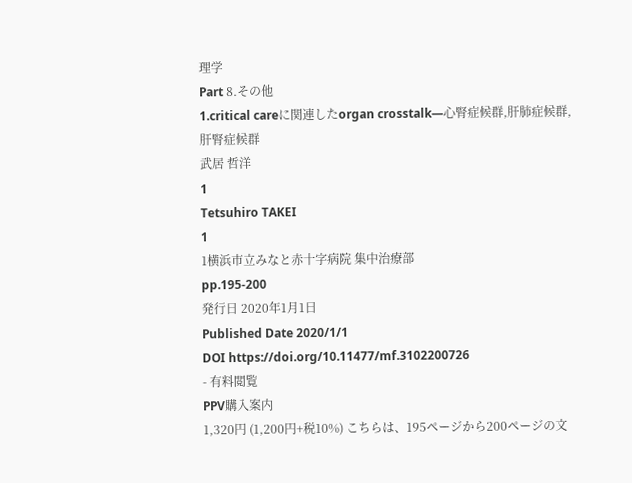理学
Part 8.その他
1.critical careに関連したorgan crosstalk—心腎症候群,肝肺症候群,肝腎症候群
武居 哲洋
1
Tetsuhiro TAKEI
1
1横浜市立みなと赤十字病院 集中治療部
pp.195-200
発行日 2020年1月1日
Published Date 2020/1/1
DOI https://doi.org/10.11477/mf.3102200726
- 有料閲覧
PPV購入案内
1,320円 (1,200円+税10%) こちらは、195ページから200ページの文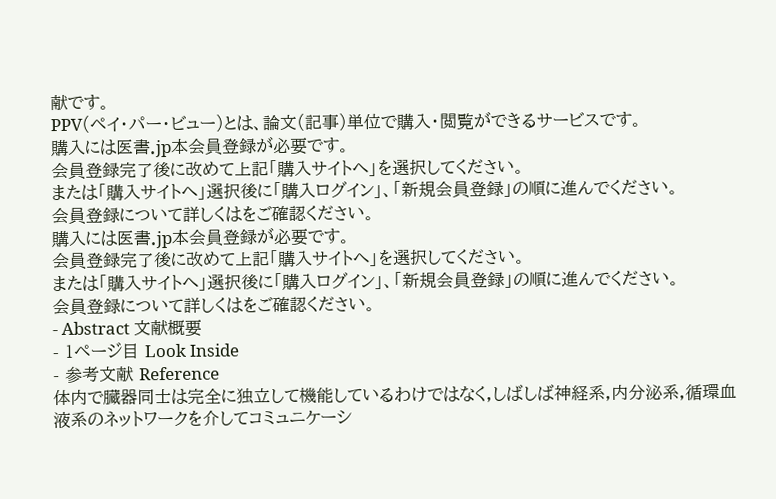献です。
PPV(ペイ・パー・ビュー)とは、論文(記事)単位で購入・閲覧ができるサービスです。
購入には医書.jp本会員登録が必要です。
会員登録完了後に改めて上記「購入サイトへ」を選択してください。
または「購入サイトへ」選択後に「購入ログイン」、「新規会員登録」の順に進んでください。
会員登録について詳しくはをご確認ください。
購入には医書.jp本会員登録が必要です。
会員登録完了後に改めて上記「購入サイトへ」を選択してください。
または「購入サイトへ」選択後に「購入ログイン」、「新規会員登録」の順に進んでください。
会員登録について詳しくはをご確認ください。
- Abstract 文献概要
- 1ページ目 Look Inside
- 参考文献 Reference
体内で臓器同士は完全に独立して機能しているわけではなく,しばしば神経系,内分泌系,循環血液系のネットワークを介してコミュニケーシ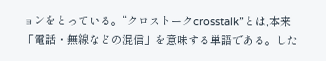ョンをとっている。“クロストークcrosstalk”とは,本来「電話・無線などの混信」を意味する単語である。した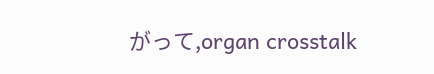がって,organ crosstalk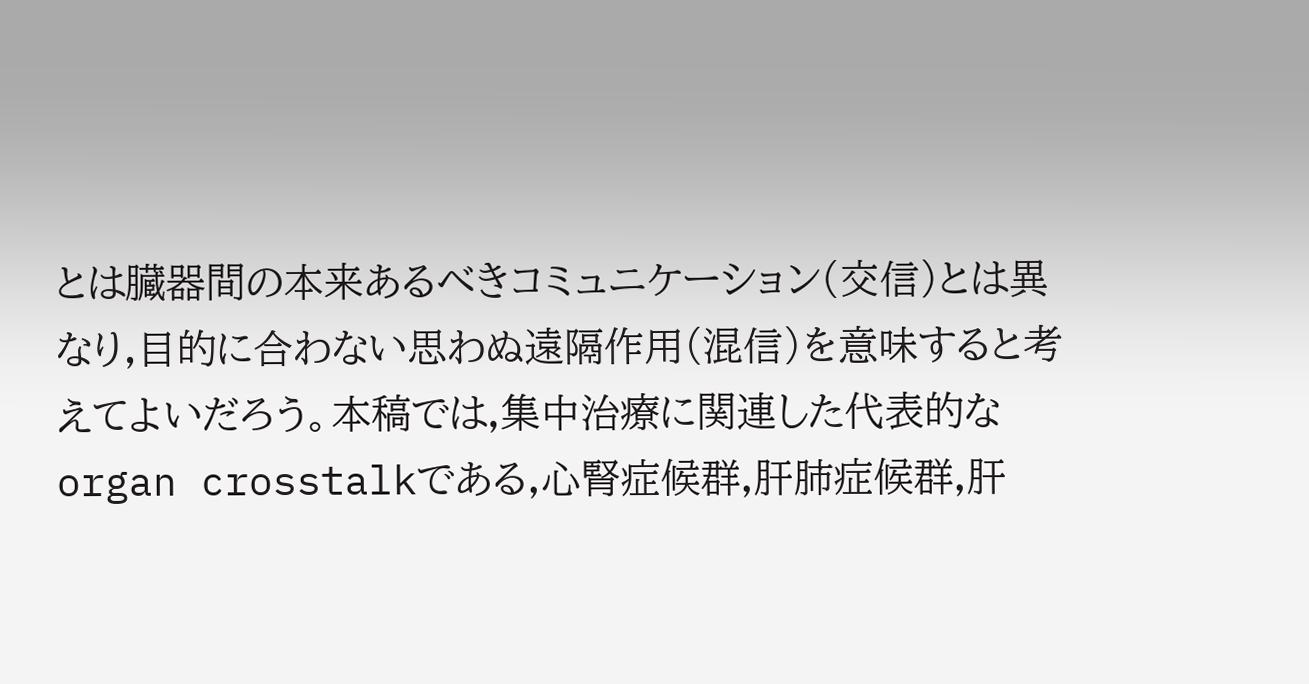とは臓器間の本来あるべきコミュニケーション(交信)とは異なり,目的に合わない思わぬ遠隔作用(混信)を意味すると考えてよいだろう。本稿では,集中治療に関連した代表的なorgan crosstalkである,心腎症候群,肝肺症候群,肝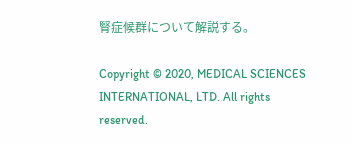腎症候群について解説する。

Copyright © 2020, MEDICAL SCIENCES INTERNATIONAL, LTD. All rights reserved.